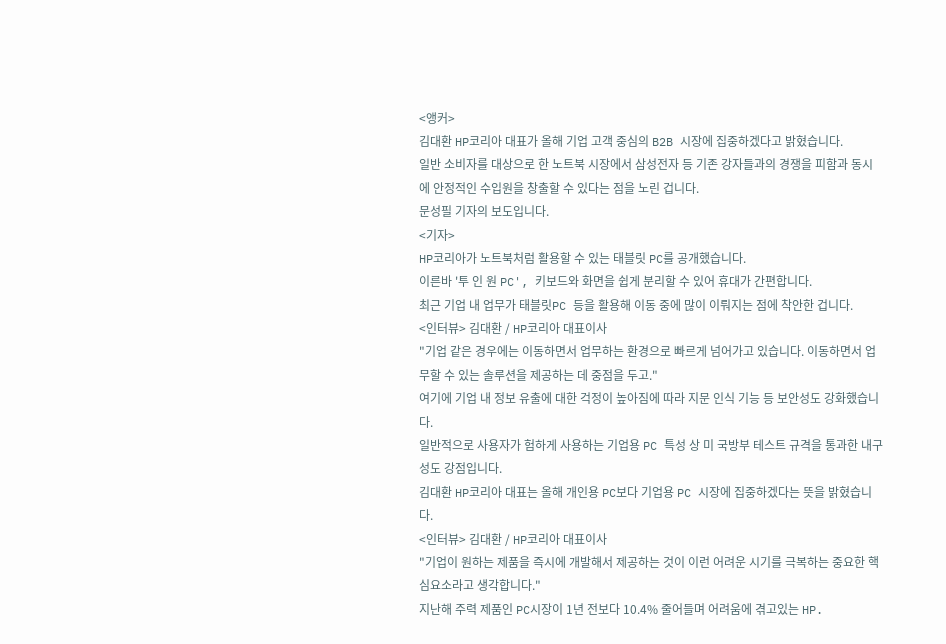<앵커>
김대환 HP코리아 대표가 올해 기업 고객 중심의 B2B 시장에 집중하겠다고 밝혔습니다.
일반 소비자를 대상으로 한 노트북 시장에서 삼성전자 등 기존 강자들과의 경쟁을 피함과 동시에 안정적인 수입원을 창출할 수 있다는 점을 노린 겁니다.
문성필 기자의 보도입니다.
<기자>
HP코리아가 노트북처럼 활용할 수 있는 태블릿 PC를 공개했습니다.
이른바 '투 인 원 PC', 키보드와 화면을 쉽게 분리할 수 있어 휴대가 간편합니다.
최근 기업 내 업무가 태블릿PC 등을 활용해 이동 중에 많이 이뤄지는 점에 착안한 겁니다.
<인터뷰> 김대환 / HP코리아 대표이사
"기업 같은 경우에는 이동하면서 업무하는 환경으로 빠르게 넘어가고 있습니다. 이동하면서 업무할 수 있는 솔루션을 제공하는 데 중점을 두고."
여기에 기업 내 정보 유출에 대한 걱정이 높아짐에 따라 지문 인식 기능 등 보안성도 강화했습니다.
일반적으로 사용자가 험하게 사용하는 기업용 PC 특성 상 미 국방부 테스트 규격을 통과한 내구성도 강점입니다.
김대환 HP코리아 대표는 올해 개인용 PC보다 기업용 PC 시장에 집중하겠다는 뜻을 밝혔습니다.
<인터뷰> 김대환 / HP코리아 대표이사
"기업이 원하는 제품을 즉시에 개발해서 제공하는 것이 이런 어려운 시기를 극복하는 중요한 핵심요소라고 생각합니다."
지난해 주력 제품인 PC시장이 1년 전보다 10.4% 줄어들며 어려움에 겪고있는 HP.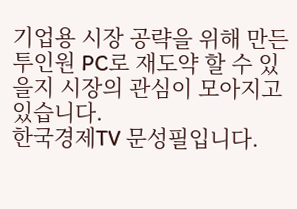기업용 시장 공략을 위해 만든 투인원 PC로 재도약 할 수 있을지 시장의 관심이 모아지고 있습니다.
한국경제TV 문성필입니다.